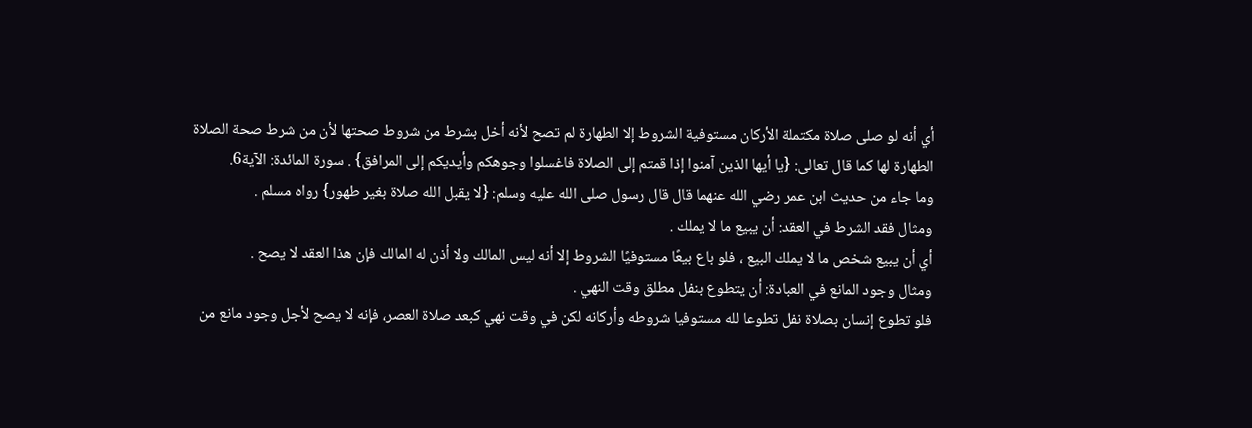أي أنه لو صلى صلاة مكتملة الأركان مستوفية الشروط إلا الطهارة لم تصح لأنه أخل بشرط من شروط صحتها لأن من شرط صحة الصلاة الطهارة لها كما قال تعالى: {يا أيها الذين آمنوا إذا قمتم إلى الصلاة فاغسلوا وجوهكم وأيديكم إلى المرافق} . سورة المائدة: الآية6.
وما جاء من حديث ابن عمر رضي الله عنهما قال قال رسول صلى الله عليه وسلم: {لا يقبل الله صلاة بغير طهور} رواه مسلم .
ومثال فقد الشرط في العقد: أن يبيع ما لا يملك .
أي أن يبيع شخص ما لا يملك البيع ، فلو باع بيعًا مستوفيًا الشروط إلا أنه ليس المالك ولا أذن له المالك فإن هذا العقد لا يصح .
ومثال وجود المانع في العبادة: أن يتطوع بنفل مطلق وقت النهي .
فلو تطوع إنسان بصلاة نفل تطوعا لله مستوفيا شروطه وأركانه لكن في وقت نهي كبعد صلاة العصر، فإنه لا يصح لأجل وجود مانع من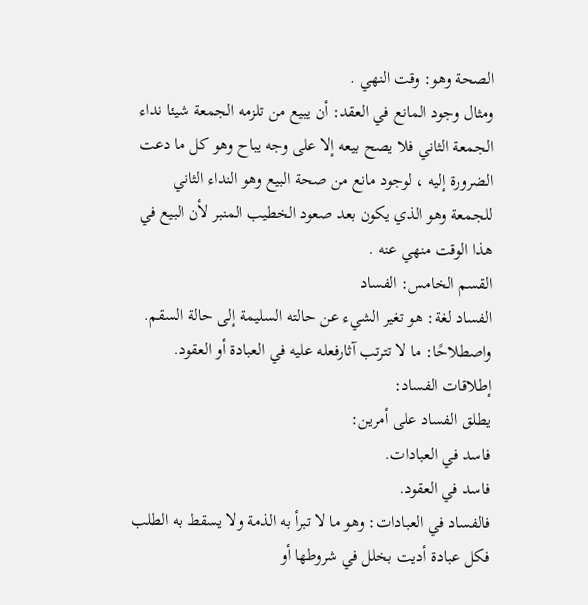الصحة وهو: وقت النهي .
ومثال وجود المانع في العقد: أن يبيع من تلزمه الجمعة شيئا نداء الجمعة الثاني فلا يصح بيعه إلا على وجه يباح وهو كل ما دعت الضرورة إليه ، لوجود مانع من صحة البيع وهو النداء الثاني للجمعة وهو الذي يكون بعد صعود الخطيب المنبر لأن البيع في هذا الوقت منهي عنه .
القسم الخامس: الفساد
الفساد لغة: هو تغير الشيء عن حالته السليمة إلى حالة السقم.
واصطلاحًا: ما لا تترتب آثارفعله عليه في العبادة أو العقود.
إطلاقات الفساد:
يطلق الفساد على أمرين:
فاسد في العبادات.
فاسد في العقود.
فالفساد في العبادات: وهو ما لا تبرأ به الذمة ولا يسقط به الطلب فكل عبادة أديت بخلل في شروطها أو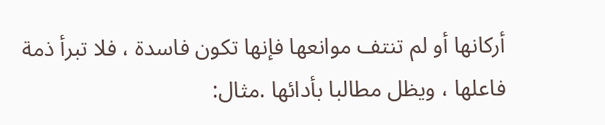أركانها أو لم تنتف موانعها فإنها تكون فاسدة ، فلا تبرأ ذمة فاعلها ، ويظل مطالبا بأدائها .مثال: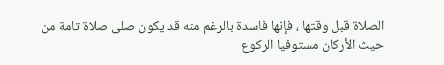الصلاة قبل وقتها ، فإنها فاسدة بالرغم منه قد يكون صلى صلاة تامة من حيث الأركان مستوفيا الركوع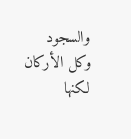والسجود وكل الأركان لكنها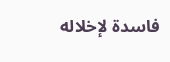فاسدة لإخلاله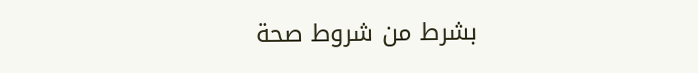بشرط من شروط صحة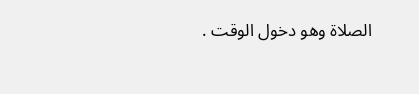الصلاة وهو دخول الوقت .